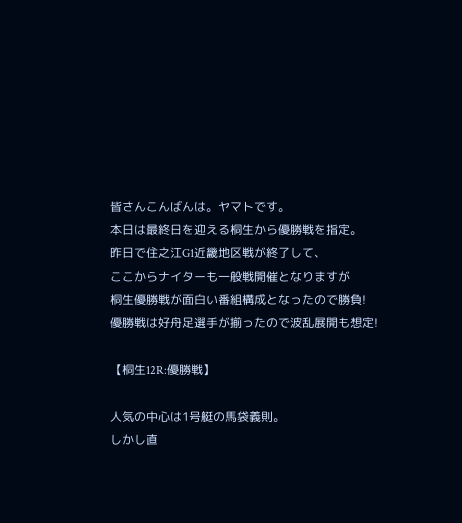皆さんこんばんは。ヤマトです。
本日は最終日を迎える桐生から優勝戦を指定。
昨日で住之江G1近畿地区戦が終了して、
ここからナイターも一般戦開催となりますが
桐生優勝戦が面白い番組構成となったので勝負!
優勝戦は好舟足選手が揃ったので波乱展開も想定!

【桐生12R:優勝戦】

人気の中心は1号艇の馬袋義則。
しかし直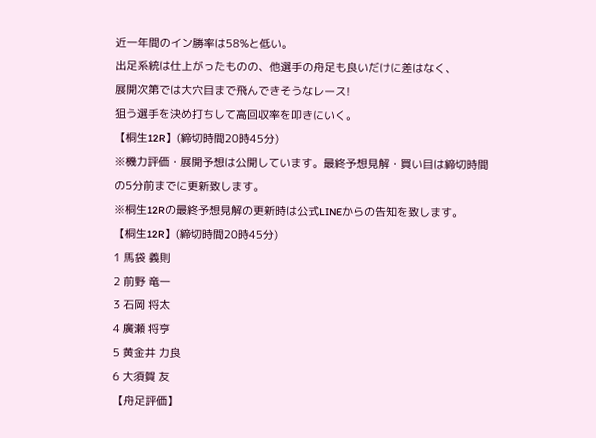近一年間のイン勝率は58%と低い。
出足系統は仕上がったものの、他選手の舟足も良いだけに差はなく、
展開次第では大穴目まで飛んできそうなレース!
狙う選手を決め打ちして高回収率を叩きにいく。
【桐生12R】(締切時間20時45分)
※機力評価・展開予想は公開しています。最終予想見解・買い目は締切時間の5分前までに更新致します。
※桐生12Rの最終予想見解の更新時は公式LINEからの告知を致します。
【桐生12R】(締切時間20時45分)
1 馬袋 義則
2 前野 竜一
3 石岡 将太
4 廣瀬 将亨
5 黄金井 力良
6 大須賀 友
【舟足評価】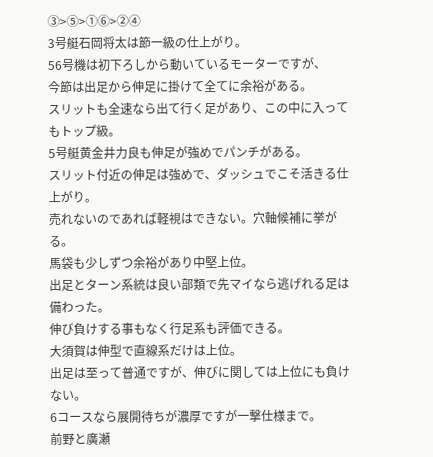③>⑤>①⑥>②④
3号艇石岡将太は節一級の仕上がり。
56号機は初下ろしから動いているモーターですが、
今節は出足から伸足に掛けて全てに余裕がある。
スリットも全速なら出て行く足があり、この中に入ってもトップ級。
5号艇黄金井力良も伸足が強めでパンチがある。
スリット付近の伸足は強めで、ダッシュでこそ活きる仕上がり。
売れないのであれば軽視はできない。穴軸候補に挙がる。
馬袋も少しずつ余裕があり中堅上位。
出足とターン系統は良い部類で先マイなら逃げれる足は備わった。
伸び負けする事もなく行足系も評価できる。
大須賀は伸型で直線系だけは上位。
出足は至って普通ですが、伸びに関しては上位にも負けない。
6コースなら展開待ちが濃厚ですが一撃仕様まで。
前野と廣瀬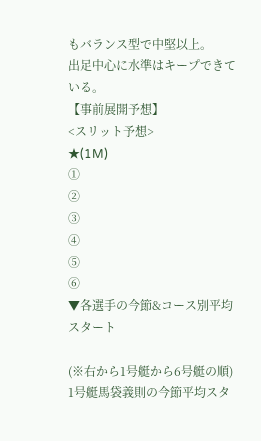もバランス型で中堅以上。
出足中心に水準はキープできている。
【事前展開予想】
<スリット予想>
★(1M)
①
②
③
④
⑤
⑥
▼各選手の今節&コース別平均スタート

(※右から1号艇から6号艇の順)
1号艇馬袋義則の今節平均スタ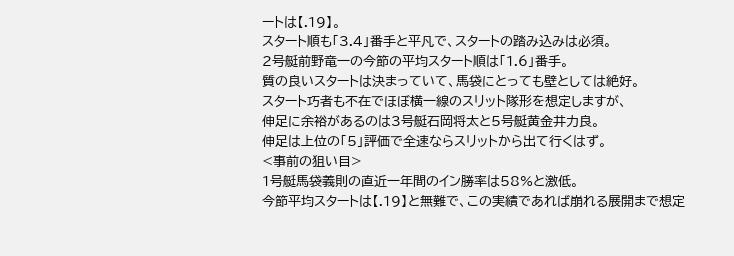ートは【.19】。
スタート順も「3.4」番手と平凡で、スタートの踏み込みは必須。
2号艇前野竜一の今節の平均スタート順は「1.6」番手。
質の良いスタートは決まっていて、馬袋にとっても壁としては絶好。
スタート巧者も不在でほぼ横一線のスリット隊形を想定しますが、
伸足に余裕があるのは3号艇石岡将太と5号艇黄金井力良。
伸足は上位の「5」評価で全速ならスリットから出て行くはず。
<事前の狙い目>
1号艇馬袋義則の直近一年間のイン勝率は58%と激低。
今節平均スタートは【.19】と無難で、この実績であれば崩れる展開まで想定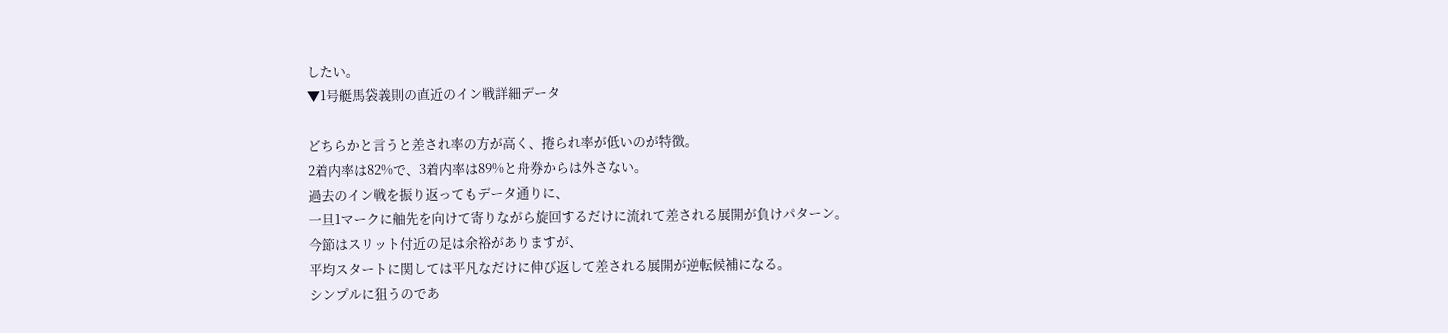したい。
▼1号艇馬袋義則の直近のイン戦詳細データ

どちらかと言うと差され率の方が高く、捲られ率が低いのが特徴。
2着内率は82%で、3着内率は89%と舟券からは外さない。
過去のイン戦を振り返ってもデータ通りに、
一旦1マークに舳先を向けて寄りながら旋回するだけに流れて差される展開が負けパターン。
今節はスリット付近の足は余裕がありますが、
平均スタートに関しては平凡なだけに伸び返して差される展開が逆転候補になる。
シンプルに狙うのであ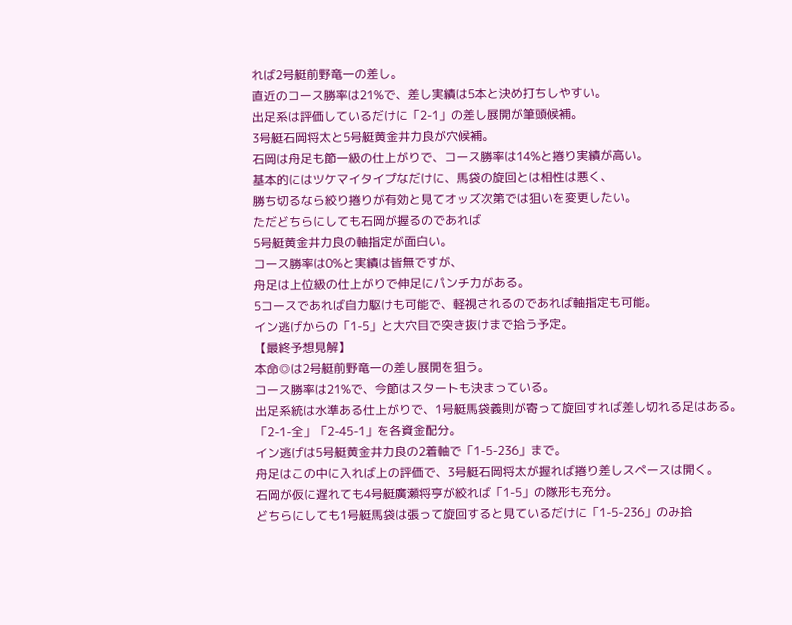れば2号艇前野竜一の差し。
直近のコース勝率は21%で、差し実績は5本と決め打ちしやすい。
出足系は評価しているだけに「2-1」の差し展開が筆頭候補。
3号艇石岡将太と5号艇黄金井力良が穴候補。
石岡は舟足も節一級の仕上がりで、コース勝率は14%と捲り実績が高い。
基本的にはツケマイタイプなだけに、馬袋の旋回とは相性は悪く、
勝ち切るなら絞り捲りが有効と見てオッズ次第では狙いを変更したい。
ただどちらにしても石岡が握るのであれば
5号艇黄金井力良の軸指定が面白い。
コース勝率は0%と実績は皆無ですが、
舟足は上位級の仕上がりで伸足にパンチ力がある。
5コースであれば自力駆けも可能で、軽視されるのであれば軸指定も可能。
イン逃げからの「1-5」と大穴目で突き抜けまで拾う予定。
【最終予想見解】
本命◎は2号艇前野竜一の差し展開を狙う。
コース勝率は21%で、今節はスタートも決まっている。
出足系統は水準ある仕上がりで、1号艇馬袋義則が寄って旋回すれば差し切れる足はある。
「2-1-全」「2-45-1」を各資金配分。
イン逃げは5号艇黄金井力良の2着軸で「1-5-236」まで。
舟足はこの中に入れば上の評価で、3号艇石岡将太が握れば捲り差しスペースは開く。
石岡が仮に遅れても4号艇廣瀬将亨が絞れば「1-5」の隊形も充分。
どちらにしても1号艇馬袋は張って旋回すると見ているだけに「1-5-236」のみ拾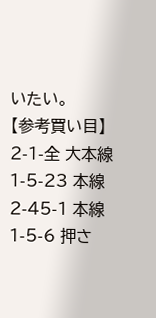いたい。
【参考買い目】
2-1-全 大本線
1-5-23 本線
2-45-1 本線
1-5-6 押さ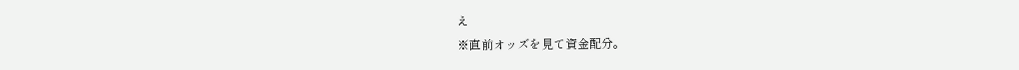え
※直前オッズを見て資金配分。